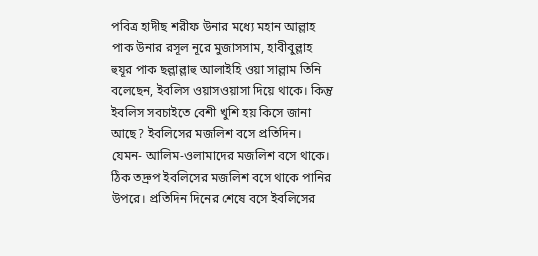পবিত্র হাদীছ শরীফ উনার মধ্যে মহান আল্লাহ পাক উনার রসূল নূরে মুজাসসাম, হাবীবুল্লাহ হুযূর পাক ছল্লাল্লাহু আলাইহি ওয়া সাল্লাম তিনি বলেছেন, ইবলিস ওয়াসওয়াসা দিয়ে থাকে। কিন্তু ইবলিস সবচাইতে বেশী খুশি হয় কিসে জানা আছে? ইবলিসের মজলিশ বসে প্রতিদিন। যেমন- আলিম-ওলামাদের মজলিশ বসে থাকে। ঠিক তদ্রুপ ইবলিসের মজলিশ বসে থাকে পানির উপরে। প্রতিদিন দিনের শেষে বসে ইবলিসের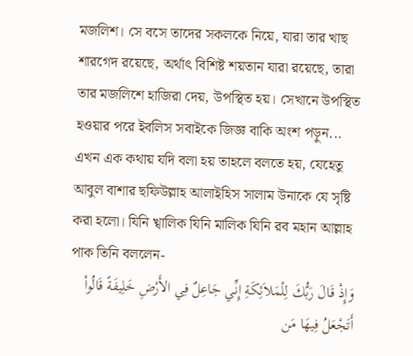মজলিশ। সে বসে তাদের সকলকে নিয়ে, যারা তার খাছ শারগেদ রয়েছে, অর্থাৎ বিশিষ্ট শয়তান যারা রয়েছে, তারা তার মজলিশে হাজিরা দেয়, উপস্থিত হয়। সেখানে উপস্থিত হওয়ার পরে ইবলিস সবাইকে জিজ্ঞ বাকি অংশ পড়ুন...
এখন এক কথায় যদি বলা হয় তাহলে বলতে হয়, যেহেতু আবুল বাশার ছফিউল্লাহ আলাইহিস সালাম উনাকে যে সৃষ্টি করা হলো। যিনি খ্বালিক যিনি মালিক যিনি রব মহান আল্লাহ পাক তিনি বললেন-
وَإِذْ قَالَ رَبُّكَ لِلْمَلاَئِكَةِ إِنِّي جَاعِلٌ فِي الأَرْضِ خَلِيفَةً قَالُواْ أَتَجْعَلُ فِيهَا مَن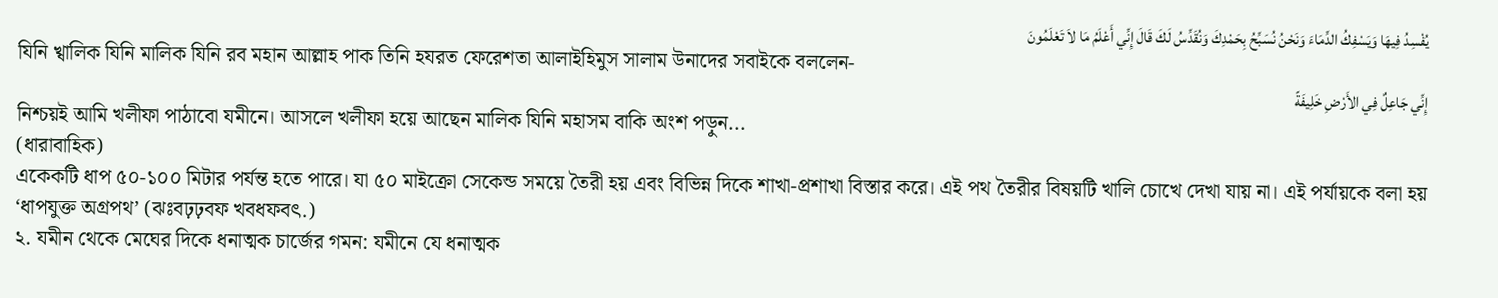يُفْسِدُ فِيهَا وَيَسْفِكُ الدِّمَاءَ وَنَحْنُ نُسَبِّحُ بِحَمْدِكَ وَنُقَدِّسُ لَكَ قَالَ إِنِّي أَعْلَمُ مَا لاَ تَعْلَمُونَ
যিনি খ্বালিক যিনি মালিক যিনি রব মহান আল্লাহ পাক তিনি হযরত ফেরেশতা আলাইহিমুস সালাম উনাদের সবাইকে বললেন-
إِنِّي جَاعِلٌ فِي الأَرْضِ خَلِيفَةً
নিশ্চয়ই আমি খলীফা পাঠাবো যমীনে। আসলে খলীফা হয়ে আছেন মালিক যিনি মহাসম বাকি অংশ পড়ুন...
(ধারাবাহিক)
একেকটি ধাপ ৫০-১০০ মিটার পর্যন্ত হতে পারে। যা ৫০ মাইক্রো সেকেন্ড সময়ে তৈরী হয় এবং বিভিন্ন দিকে শাখা-প্রশাখা বিস্তার করে। এই পথ তৈরীর বিষয়টি খালি চোখে দেখা যায় না। এই পর্যায়কে বলা হয় ‘ধাপযুক্ত অগ্রপথ’ (ঝঃবঢ়ঢ়বফ খবধফবৎ.)
২. যমীন থেকে মেঘের দিকে ধনাত্মক চার্জের গমন: যমীনে যে ধনাত্মক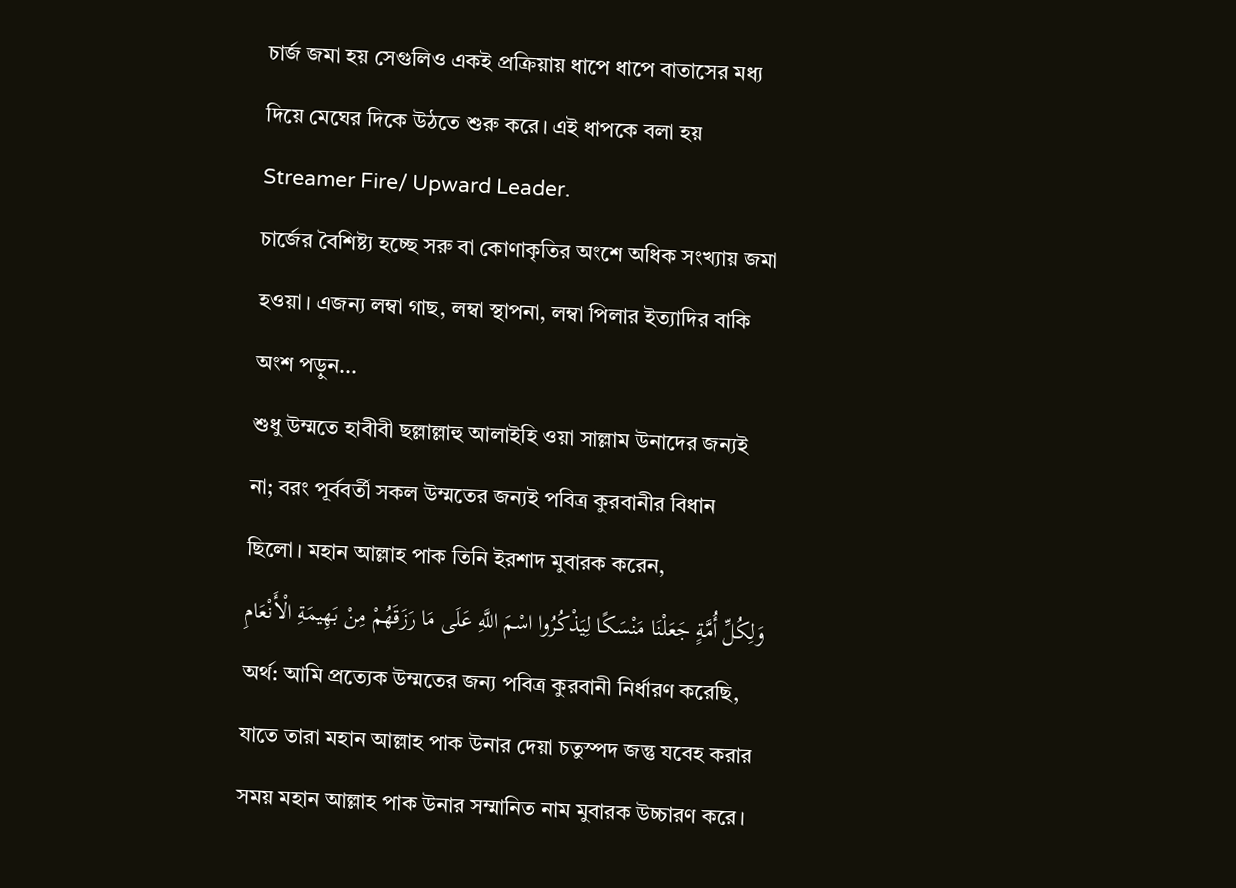চার্জ জমা হয় সেগুলিও একই প্রক্রিয়ায় ধাপে ধাপে বাতাসের মধ্য দিয়ে মেঘের দিকে উঠতে শুরু করে। এই ধাপকে বলা হয় Streamer Fire/ Upward Leader.
চার্জের বৈশিষ্ট্য হচ্ছে সরু বা কোণাকৃতির অংশে অধিক সংখ্যায় জমা হওয়া। এজন্য লম্বা গাছ, লম্বা স্থাপনা, লম্বা পিলার ইত্যাদির বাকি অংশ পড়ুন...
শুধু উম্মতে হাবীবী ছল্লাল্লাহু আলাইহি ওয়া সাল্লাম উনাদের জন্যই না; বরং পূর্ববর্তী সকল উম্মতের জন্যই পবিত্র কুরবানীর বিধান ছিলো। মহান আল্লাহ পাক তিনি ইরশাদ মুবারক করেন,
وَلِكُلِّ أُمَّةٍ جَعَلْنَا مَنْسَكًا لِيَذْكُرُوا اسْمَ اللَّهِ عَلَى مَا رَزَقَهُمْ مِنْ بَهِيمَةِ الْأَنْعَامِ
অর্থ: আমি প্রত্যেক উম্মতের জন্য পবিত্র কুরবানী নির্ধারণ করেছি, যাতে তারা মহান আল্লাহ পাক উনার দেয়া চতুস্পদ জন্তু যবেহ করার সময় মহান আল্লাহ পাক উনার সম্মানিত নাম মুবারক উচ্চারণ করে।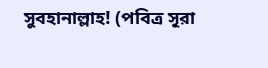সুবহানাল্লাহ! (পবিত্র সূরা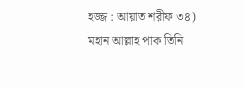হজ্জ : আয়াত শরীফ ৩৪)
মহান আল্লাহ পাক তিনি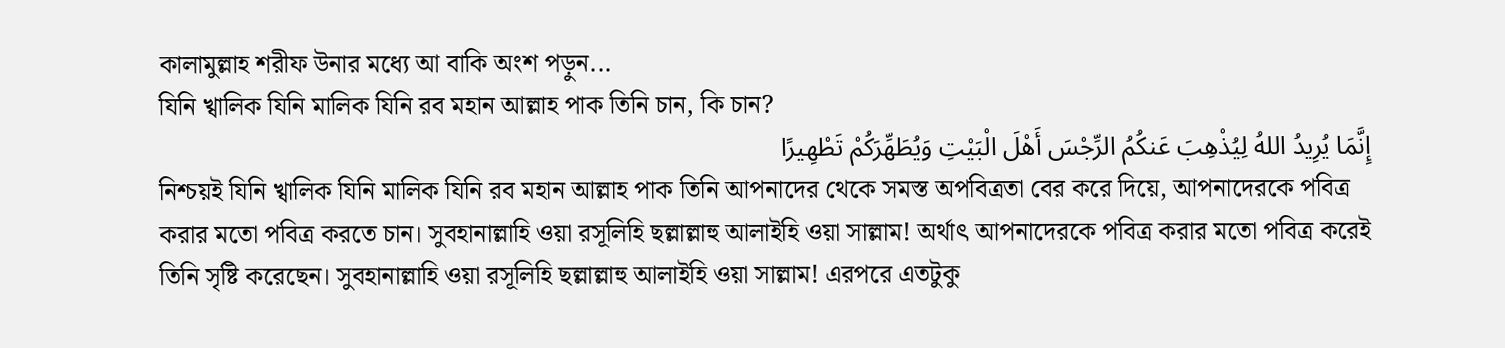কালামুল্লাহ শরীফ উনার মধ্যে আ বাকি অংশ পড়ুন...
যিনি খ্বালিক যিনি মালিক যিনি রব মহান আল্লাহ পাক তিনি চান, কি চান?
إِنَّمَا يُرِيدُ اللهُ لِيُذْهِبَ عَنكُمُ الرِّجْسَ أَهْلَ الْبَيْتِ وَيُطَهِّرَكُمْ تَطْهِيرًا
নিশ্চয়ই যিনি খ্বালিক যিনি মালিক যিনি রব মহান আল্লাহ পাক তিনি আপনাদের থেকে সমস্ত অপবিত্রতা বের করে দিয়ে, আপনাদেরকে পবিত্র করার মতো পবিত্র করতে চান। সুবহানাল্লাহি ওয়া রসূলিহি ছল্লাল্লাহু আলাইহি ওয়া সাল্লাম! অর্থাৎ আপনাদেরকে পবিত্র করার মতো পবিত্র করেই তিনি সৃষ্টি করেছেন। সুবহানাল্লাহি ওয়া রসূলিহি ছল্লাল্লাহু আলাইহি ওয়া সাল্লাম! এরপরে এতটুকু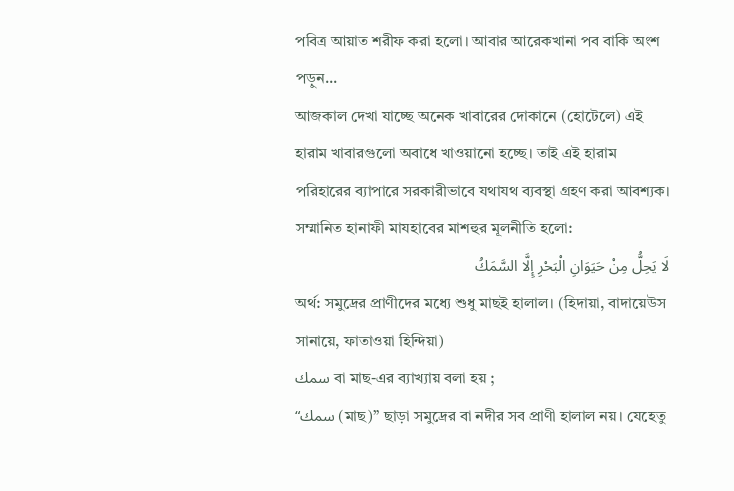পবিত্র আয়াত শরীফ করা হলো। আবার আরেকখানা পব বাকি অংশ পড়ুন...
আজকাল দেখা যাচ্ছে অনেক খাবারের দোকানে (হোটেলে) এই হারাম খাবারগুলো অবাধে খাওয়ানো হচ্ছে। তাই এই হারাম পরিহারের ব্যাপারে সরকারীভাবে যথাযথ ব্যবস্থা গ্রহণ করা আবশ্যক।
সম্মানিত হানাফী মাযহাবের মাশহুর মূলনীতি হলো:
لَا يَحِلُّ مِنْ حَيَوَانِ الْبَحْرِ إِلَّا السَّمَكُ
অর্থ: সমুদ্রের প্রাণীদের মধ্যে শুধু মাছই হালাল। (হিদায়া, বাদায়েউস সানায়ে, ফাতাওয়া হিন্দিয়া)
سمك বা মাছ-এর ব্যাখ্যায় বলা হয় ;
“سمك (মাছ)” ছাড়া সমুদ্রের বা নদীর সব প্রাণী হালাল নয়। যেহেতু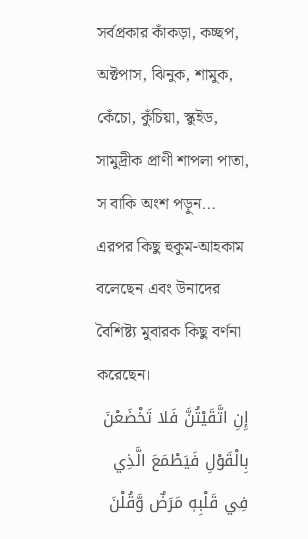সর্বপ্রকার কাঁকড়া, কচ্ছপ, অক্টপাস, ঝিনুক, শামুক, কেঁচো, কুঁচিয়া, স্কুইড, সামুদ্রীক প্রাণী শাপলা পাতা, স বাকি অংশ পড়ুন...
এরপর কিছু হুকুম-আহকাম বলেছেন এবং উনাদের বৈশিষ্ট্য মুবারক কিছু বর্ণনা করেছেন।
إِنِ اتَّقَيْتُنَّ فَلا تَخْضَعْنَ بِالْقَوْلِ فَيَطْمَعَ الَّذِي فِي قَلْبِهٖ مَرَضٌ وَّقُلْنَ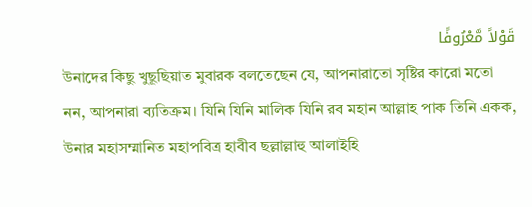قَوْلاً مَّعْرُوفًا
উনাদের কিছু খুছূছিয়াত মুবারক বলতেছেন যে, আপনারাতো সৃষ্টির কারো মতো নন, আপনারা ব্যতিক্রম। যিনি যিনি মালিক যিনি রব মহান আল্লাহ পাক তিনি একক, উনার মহাসম্মানিত মহাপবিত্র হাবীব ছল্লাল্লাহু আলাইহি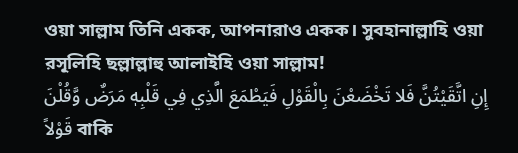ওয়া সাল্লাম তিনি একক, আপনারাও একক। সুবহানাল্লাহি ওয়া রসূলিহি ছল্লাল্লাহু আলাইহি ওয়া সাল্লাম!
إِنِ اتَّقَيْتُنَّ فَلا تَخْضَعْنَ بِالْقَوْلِ فَيَطْمَعَ الَّذِي فِي قَلْبِهٖ مَرَضٌ وَّقُلْنَ قَوْلاً বাকি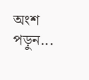অংশ পড়ুন...